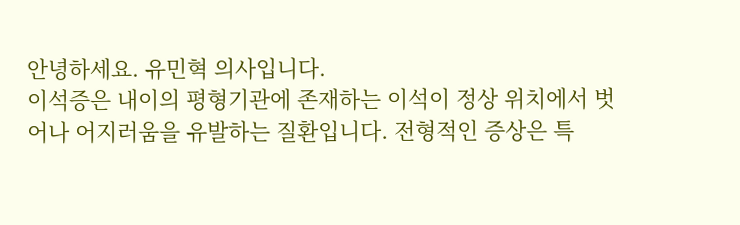안녕하세요. 유민혁 의사입니다.
이석증은 내이의 평형기관에 존재하는 이석이 정상 위치에서 벗어나 어지러움을 유발하는 질환입니다. 전형적인 증상은 특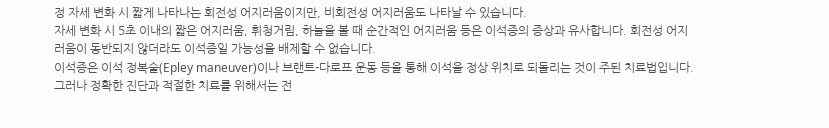정 자세 변화 시 짧게 나타나는 회전성 어지러움이지만, 비회전성 어지러움도 나타날 수 있습니다.
자세 변화 시 5초 이내의 짧은 어지러움, 휘청거림, 하늘을 볼 때 순간적인 어지러움 등은 이석증의 증상과 유사합니다. 회전성 어지러움이 동반되지 않더라도 이석증일 가능성을 배제할 수 없습니다.
이석증은 이석 정복술(Epley maneuver)이나 브랜트-다로프 운동 등을 통해 이석을 정상 위치로 되돌리는 것이 주된 치료법입니다. 그러나 정확한 진단과 적절한 치료를 위해서는 전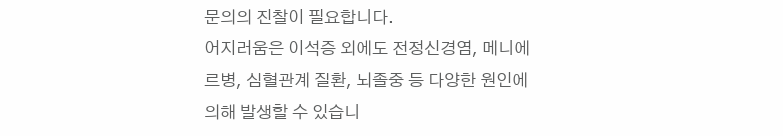문의의 진찰이 필요합니다.
어지러움은 이석증 외에도 전정신경염, 메니에르병, 심혈관계 질환, 뇌졸중 등 다양한 원인에 의해 발생할 수 있습니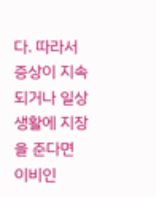다. 따라서 증상이 지속되거나 일상생활에 지장을 준다면 이비인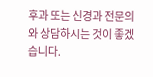후과 또는 신경과 전문의와 상담하시는 것이 좋겠습니다.